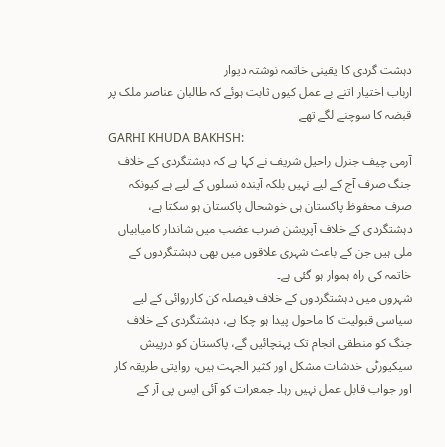دہشت گردی کا یقینی خاتمہ نوشتہ دیوار
ارباب اختیار اتنے بے عمل کیوں ثابت ہوئے کہ طالبان عناصر ملک پر قبضہ کا سوچنے لگے تھے
GARHI KHUDA BAKHSH:
آرمی چیف جنرل راحیل شریف نے کہا ہے کہ دہشتگردی کے خلاف جنگ صرف آج کے لیے نہیں بلکہ آیندہ نسلوں کے لیے ہے کیونکہ صرف محفوظ پاکستان ہی خوشحال پاکستان ہو سکتا ہے، دہشتگردی کے خلاف آپریشن ضرب عضب میں شاندار کامیابیاں ملی ہیں جن کے باعث شہری علاقوں میں بھی دہشتگردوں کے خاتمہ کی راہ ہموار ہو گئی ہے۔
شہروں میں دہشتگردوں کے خلاف فیصلہ کن کارروائی کے لیے سیاسی قبولیت کا ماحول پیدا ہو چکا ہے، دہشتگردی کے خلاف جنگ کو منطقی انجام تک پہنچائیں گے، پاکستان کو درپیش سیکیورٹی خدشات مشکل اور کثیر الجہت ہیں، روایتی طریقہ کار اور جواب قابل عمل نہیں رہا۔ جمعرات کو آئی ایس پی آر کے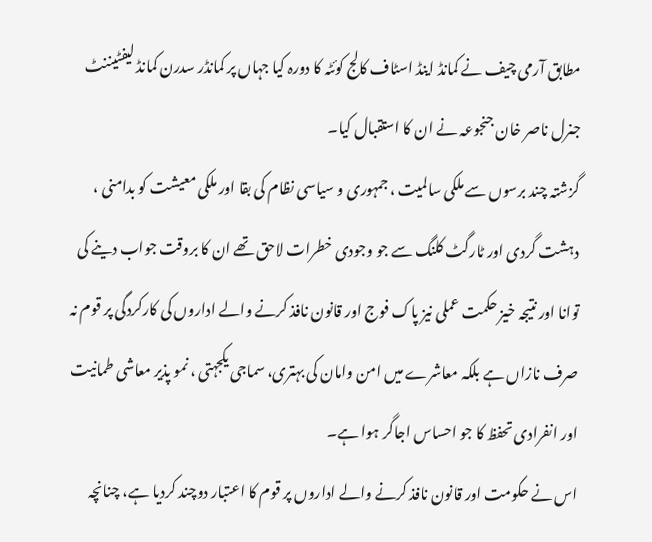مطابق آرمی چیف نے کمانڈ اینڈ اسٹاف کالج کوئٹہ کا دورہ کیا جہاں پر کمانڈر سدرن کمانڈ لیفٹیننٹ جنرل ناصر خان جنجوعہ نے ان کا استقبال کیا۔
گزشتہ چند برسوں سے ملکی سالمیت ، جمہوری و سیاسی نظام کی بقا اور ملکی معیشت کو بدامنی ، دہشت گردی اور ٹارگٹ کلنگ سے جو وجودی خطرات لاحق تھے ان کا بروقت جواب دینے کی توانا اور نتیجہ خیز حکمت عملی نیز پاک فوج اور قانون نافذ کرنے والے اداروں کی کارکردگی پر قوم نہ صرف نازاں ہے بلکہ معاشرے میں امن وامان کی بہتری، سماجی یکجہتی ، نمو پذیر معاشی طمانیت اور انفرادی تحفظ کا جو احساس اجاگر ہوا ہے۔
اس نے حکومت اور قانون نافذ کرنے والے اداروں پر قوم کا اعتبار دوچند کردیا ہے، چنانچہ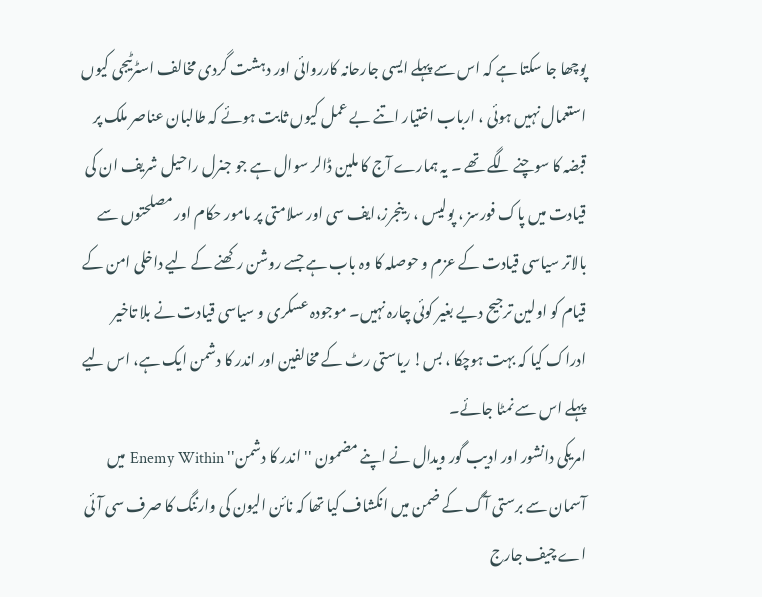پوچھا جا سکتا ہے کہ اس سے پہلے ایسی جارحانہ کارروائی اور دہشت گردی مخالف اسٹرٹیجی کیوں استعمال نہیں ہوئی ، ارباب اختیار اتنے بے عمل کیوں ثابت ہوئے کہ طالبان عناصر ملک پر قبضہ کا سوچنے لگے تھے ۔ یہ ہمارے آج کا ملین ڈالر سوال ہے جو جنرل راحیل شریف ان کی قیادت میں پاک فورسز ، پولیس ، رینجرز،ایف سی اور سلامتی پر مامور حکام اور مصلحتوں سے بالاتر سیاسی قیادت کے عزم و حوصلہ کا وہ باب ہے جسے روشن رکھنے کے لیے داخلی امن کے قیام کو اولین ترجیح دیے بغیر کوئی چارہ نہیں۔ موجودہ عسکری و سیاسی قیادت نے بلا تاخیر ادراک کیا کہ بہت ہوچکا ، بس! ریاستی رٹ کے مخالفین اور اندر کا دشمن ایک ہے، اس لیے پہلے اس سے نمٹا جائے۔
امریکی دانشور اور ادیب گور ویدال نے اپنے مضمون '' اندر کا دشمن'' Enemy Within میں آسمان سے برستی آگ کے ضمن میں انکشاف کیا تھا کہ نائن الیون کی وارننگ کا صرف سی آئی اے چیف جارج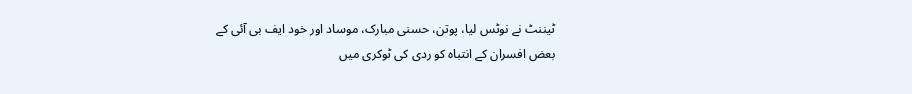ٹیننٹ نے نوٹس لیا، پوتن، حسنی مبارک، موساد اور خود ایف بی آئی کے بعض افسران کے انتباہ کو ردی کی ٹوکری میں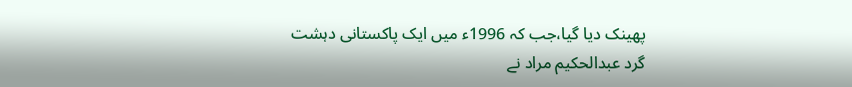پھینک دیا گیا،جب کہ 1996ء میں ایک پاکستانی دہشت گرد عبدالحکیم مراد نے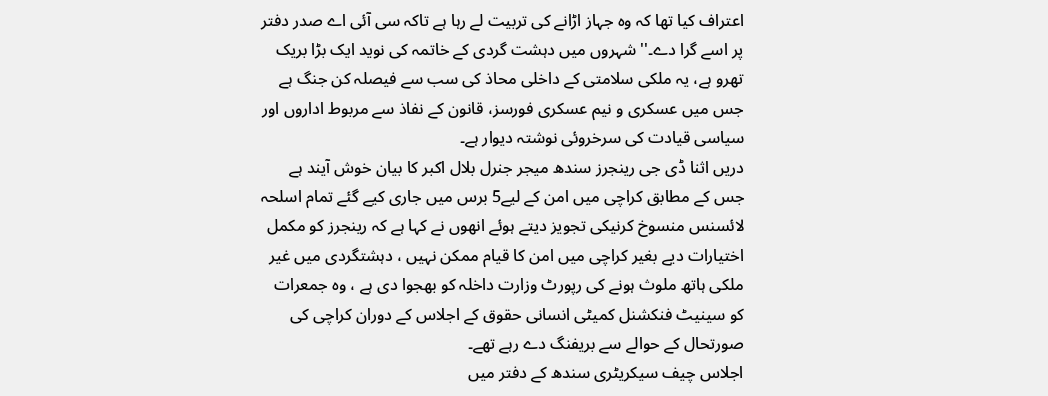اعتراف کیا تھا کہ وہ جہاز اڑانے کی تربیت لے رہا ہے تاکہ سی آئی اے صدر دفتر پر اسے گرا دے۔'' شہروں میں دہشت گردی کے خاتمہ کی نوید ایک بڑا بریک تھرو ہے، یہ ملکی سلامتی کے داخلی محاذ کی سب سے فیصلہ کن جنگ ہے جس میں عسکری و نیم عسکری فورسز، قانون کے نفاذ سے مربوط اداروں اور سیاسی قیادت کی سرخروئی نوشتہ دیوار ہے۔
دریں اثنا ڈی جی رینجرز سندھ میجر جنرل بلال اکبر کا بیان خوش آیند ہے جس کے مطابق کراچی میں امن کے لیے5 برس میں جاری کیے گئے تمام اسلحہ لائسنس منسوخ کرنیکی تجویز دیتے ہوئے انھوں نے کہا ہے کہ رینجرز کو مکمل اختیارات دیے بغیر کراچی میں امن کا قیام ممکن نہیں ، دہشتگردی میں غیر ملکی ہاتھ ملوث ہونے کی رپورٹ وزارت داخلہ کو بھجوا دی ہے ، وہ جمعرات کو سینیٹ فنکشنل کمیٹی انسانی حقوق کے اجلاس کے دوران کراچی کی صورتحال کے حوالے سے بریفنگ دے رہے تھے۔
اجلاس چیف سیکریٹری سندھ کے دفتر میں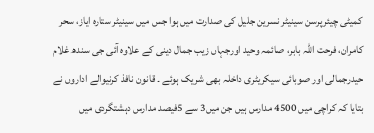کمیٹی چیئرپرسن سینیٹر نسرین جلیل کی صدارت میں ہوا جس میں سینیٹر ستارہ ایاز، سحر کامران، فرحت اللہ بابر، صائمہ وحید اورجہاں زیب جمال دینی کے علاوہ آئی جی سندھ غلام حیدرجمالی اور صوبائی سیکریٹری داخلہ بھی شریک ہوئے ۔ قانون نافذ کرنیوالے اداروں نے بتایا کہ کراچی میں 4500 مدارس ہیں جن میں3 سے 5فیصد مدارس دہشتگردی میں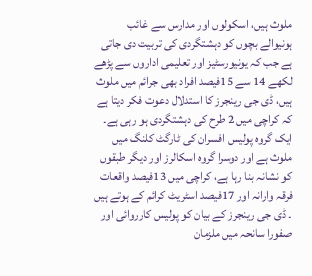ملوث ہیں، اسکولوں اور مدارس سے غائب ہونیوالے بچوں کو دہشتگردی کی تربیت دی جاتی ہے جب کہ یونیورسٹیز اور تعلیمی اداروں سے پڑھے لکھے 14 سے 15فیصد افراد بھی جرائم میں ملوث ہیں، ڈی جی رینجرز کا استدلال دعوت فکر دیتا ہے کہ کراچی میں 2 طرح کی دہشتگردی ہو رہی ہے۔
ایک گروہ پولیس افسران کی ٹارگٹ کلنگ میں ملوث ہے اور دوسرا گروہ اسکالرز اور دیگر طبقوں کو نشانہ بنا رہا ہے، کراچی میں 13فیصد واقعات فرقہ وارانہ اور 17فیصد اسٹریٹ کرائم کے ہوتے ہیں ۔ ڈی جی رینجرز کے بیان کو پولیس کارروائی اور صفورا سانحہ میں ملزمان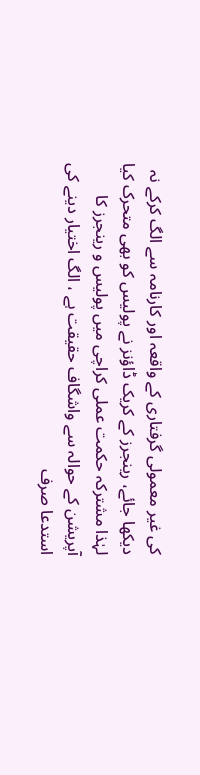کی غیر معمولی گرفتاری کے واقعہ اور کارنامہ سے الگ کرکے نہ دیکھا جائے، رینجرز کے کریک ڈاؤنز نے پولیس کو بھی متحرک کیا لہٰذا مشترکہ حکمت عملی کراچی میں پولیس و رینجرز کا آپریشن کے حوالہ سے واشگاف حقیقت ہے ، الگ اختیار دینے کی استدعا صرف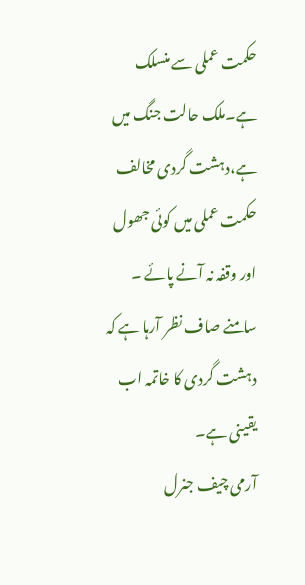حکمت عملی سے منسلک ہے۔ملک حالت جنگ میں ہے،دہشت گردی مخالف حکمت عملی میں کوئی جھول اور وقفہ نہ آنے پائے ۔ سامنے صاف نظر آرہا ہے کہ دہشت گردی کا خاتمہ اب یقینی ہے۔
آرمی چیف جنرل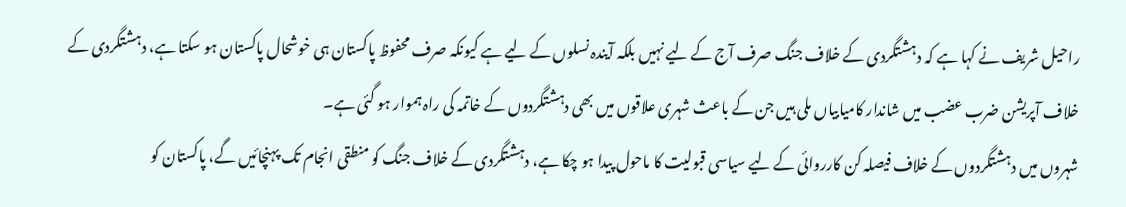راحیل شریف نے کہا ہے کہ دہشتگردی کے خلاف جنگ صرف آج کے لیے نہیں بلکہ آیندہ نسلوں کے لیے ہے کیونکہ صرف محفوظ پاکستان ہی خوشحال پاکستان ہو سکتا ہے، دہشتگردی کے خلاف آپریشن ضرب عضب میں شاندار کامیابیاں ملی ہیں جن کے باعث شہری علاقوں میں بھی دہشتگردوں کے خاتمہ کی راہ ہموار ہو گئی ہے۔
شہروں میں دہشتگردوں کے خلاف فیصلہ کن کارروائی کے لیے سیاسی قبولیت کا ماحول پیدا ہو چکا ہے، دہشتگردی کے خلاف جنگ کو منطقی انجام تک پہنچائیں گے، پاکستان کو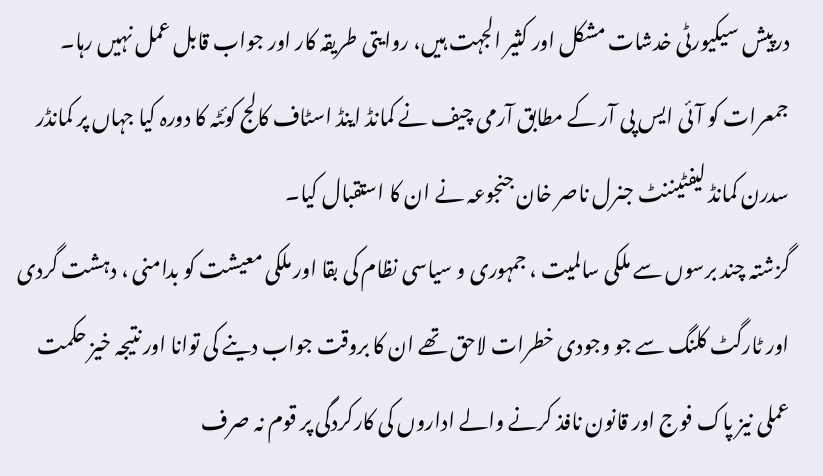درپیش سیکیورٹی خدشات مشکل اور کثیر الجہت ہیں، روایتی طریقہ کار اور جواب قابل عمل نہیں رہا۔ جمعرات کو آئی ایس پی آر کے مطابق آرمی چیف نے کمانڈ اینڈ اسٹاف کالج کوئٹہ کا دورہ کیا جہاں پر کمانڈر سدرن کمانڈ لیفٹیننٹ جنرل ناصر خان جنجوعہ نے ان کا استقبال کیا۔
گزشتہ چند برسوں سے ملکی سالمیت ، جمہوری و سیاسی نظام کی بقا اور ملکی معیشت کو بدامنی ، دہشت گردی اور ٹارگٹ کلنگ سے جو وجودی خطرات لاحق تھے ان کا بروقت جواب دینے کی توانا اور نتیجہ خیز حکمت عملی نیز پاک فوج اور قانون نافذ کرنے والے اداروں کی کارکردگی پر قوم نہ صرف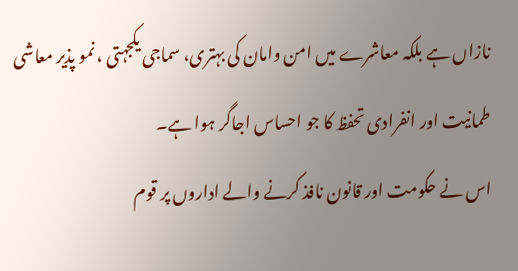نازاں ہے بلکہ معاشرے میں امن وامان کی بہتری، سماجی یکجہتی ، نمو پذیر معاشی طمانیت اور انفرادی تحفظ کا جو احساس اجاگر ہوا ہے۔
اس نے حکومت اور قانون نافذ کرنے والے اداروں پر قوم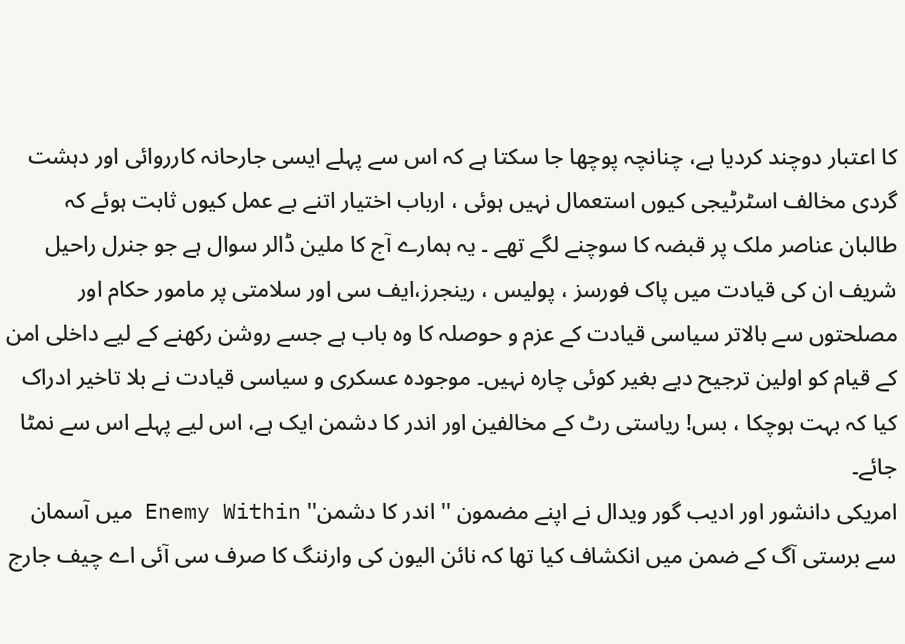کا اعتبار دوچند کردیا ہے، چنانچہ پوچھا جا سکتا ہے کہ اس سے پہلے ایسی جارحانہ کارروائی اور دہشت گردی مخالف اسٹرٹیجی کیوں استعمال نہیں ہوئی ، ارباب اختیار اتنے بے عمل کیوں ثابت ہوئے کہ طالبان عناصر ملک پر قبضہ کا سوچنے لگے تھے ۔ یہ ہمارے آج کا ملین ڈالر سوال ہے جو جنرل راحیل شریف ان کی قیادت میں پاک فورسز ، پولیس ، رینجرز،ایف سی اور سلامتی پر مامور حکام اور مصلحتوں سے بالاتر سیاسی قیادت کے عزم و حوصلہ کا وہ باب ہے جسے روشن رکھنے کے لیے داخلی امن کے قیام کو اولین ترجیح دیے بغیر کوئی چارہ نہیں۔ موجودہ عسکری و سیاسی قیادت نے بلا تاخیر ادراک کیا کہ بہت ہوچکا ، بس! ریاستی رٹ کے مخالفین اور اندر کا دشمن ایک ہے، اس لیے پہلے اس سے نمٹا جائے۔
امریکی دانشور اور ادیب گور ویدال نے اپنے مضمون '' اندر کا دشمن'' Enemy Within میں آسمان سے برستی آگ کے ضمن میں انکشاف کیا تھا کہ نائن الیون کی وارننگ کا صرف سی آئی اے چیف جارج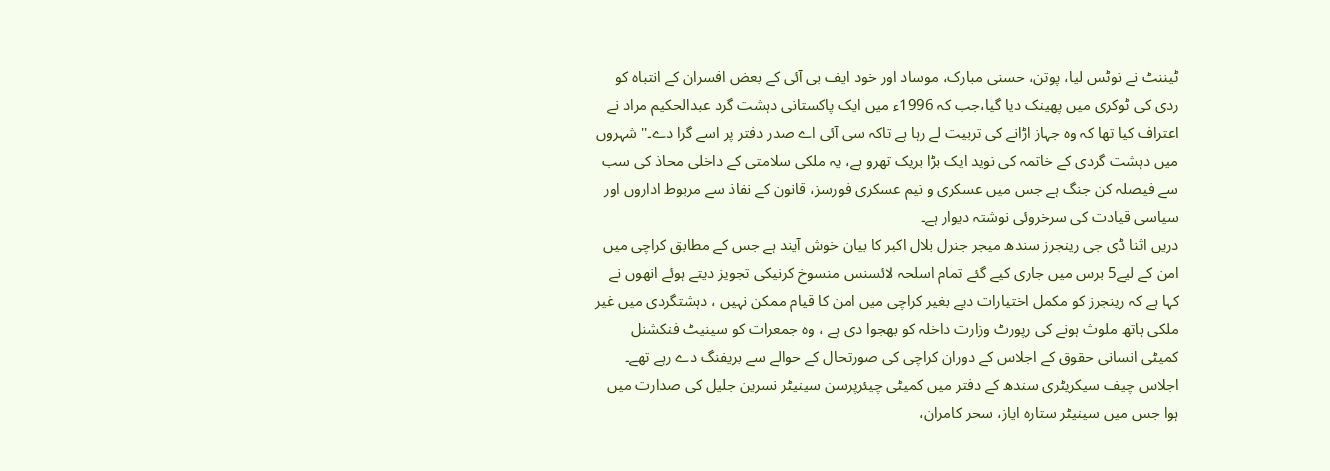ٹیننٹ نے نوٹس لیا، پوتن، حسنی مبارک، موساد اور خود ایف بی آئی کے بعض افسران کے انتباہ کو ردی کی ٹوکری میں پھینک دیا گیا،جب کہ 1996ء میں ایک پاکستانی دہشت گرد عبدالحکیم مراد نے اعتراف کیا تھا کہ وہ جہاز اڑانے کی تربیت لے رہا ہے تاکہ سی آئی اے صدر دفتر پر اسے گرا دے۔'' شہروں میں دہشت گردی کے خاتمہ کی نوید ایک بڑا بریک تھرو ہے، یہ ملکی سلامتی کے داخلی محاذ کی سب سے فیصلہ کن جنگ ہے جس میں عسکری و نیم عسکری فورسز، قانون کے نفاذ سے مربوط اداروں اور سیاسی قیادت کی سرخروئی نوشتہ دیوار ہے۔
دریں اثنا ڈی جی رینجرز سندھ میجر جنرل بلال اکبر کا بیان خوش آیند ہے جس کے مطابق کراچی میں امن کے لیے5 برس میں جاری کیے گئے تمام اسلحہ لائسنس منسوخ کرنیکی تجویز دیتے ہوئے انھوں نے کہا ہے کہ رینجرز کو مکمل اختیارات دیے بغیر کراچی میں امن کا قیام ممکن نہیں ، دہشتگردی میں غیر ملکی ہاتھ ملوث ہونے کی رپورٹ وزارت داخلہ کو بھجوا دی ہے ، وہ جمعرات کو سینیٹ فنکشنل کمیٹی انسانی حقوق کے اجلاس کے دوران کراچی کی صورتحال کے حوالے سے بریفنگ دے رہے تھے۔
اجلاس چیف سیکریٹری سندھ کے دفتر میں کمیٹی چیئرپرسن سینیٹر نسرین جلیل کی صدارت میں ہوا جس میں سینیٹر ستارہ ایاز، سحر کامران،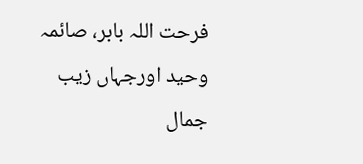فرحت اللہ بابر، صائمہ وحید اورجہاں زیب جمال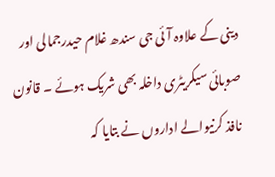دینی کے علاوہ آئی جی سندھ غلام حیدرجمالی اور صوبائی سیکریٹری داخلہ بھی شریک ہوئے ۔ قانون نافذ کرنیوالے اداروں نے بتایا کہ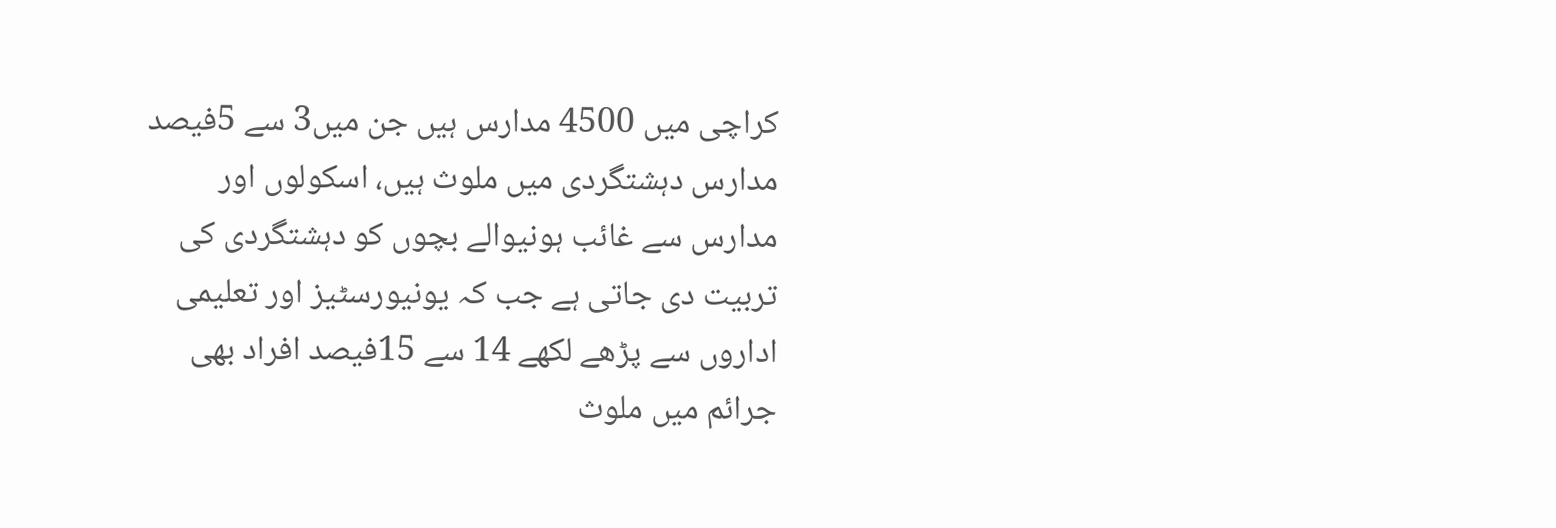کراچی میں 4500 مدارس ہیں جن میں3 سے 5فیصد مدارس دہشتگردی میں ملوث ہیں، اسکولوں اور مدارس سے غائب ہونیوالے بچوں کو دہشتگردی کی تربیت دی جاتی ہے جب کہ یونیورسٹیز اور تعلیمی اداروں سے پڑھے لکھے 14 سے 15فیصد افراد بھی جرائم میں ملوث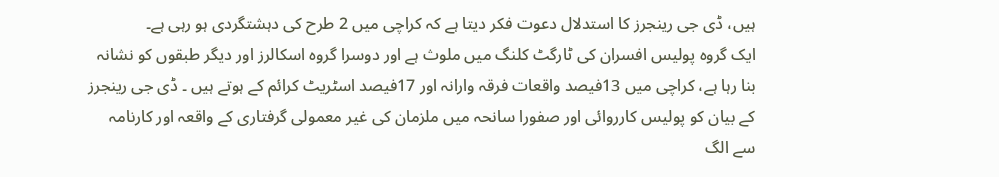ہیں، ڈی جی رینجرز کا استدلال دعوت فکر دیتا ہے کہ کراچی میں 2 طرح کی دہشتگردی ہو رہی ہے۔
ایک گروہ پولیس افسران کی ٹارگٹ کلنگ میں ملوث ہے اور دوسرا گروہ اسکالرز اور دیگر طبقوں کو نشانہ بنا رہا ہے، کراچی میں 13فیصد واقعات فرقہ وارانہ اور 17فیصد اسٹریٹ کرائم کے ہوتے ہیں ۔ ڈی جی رینجرز کے بیان کو پولیس کارروائی اور صفورا سانحہ میں ملزمان کی غیر معمولی گرفتاری کے واقعہ اور کارنامہ سے الگ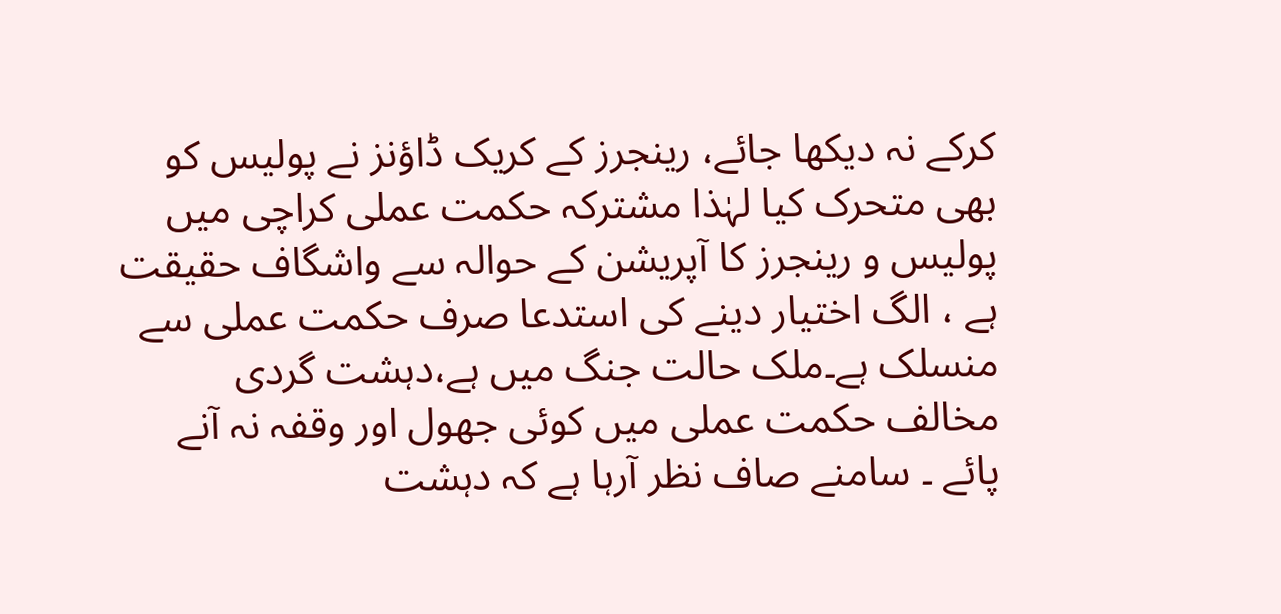کرکے نہ دیکھا جائے، رینجرز کے کریک ڈاؤنز نے پولیس کو بھی متحرک کیا لہٰذا مشترکہ حکمت عملی کراچی میں پولیس و رینجرز کا آپریشن کے حوالہ سے واشگاف حقیقت ہے ، الگ اختیار دینے کی استدعا صرف حکمت عملی سے منسلک ہے۔ملک حالت جنگ میں ہے،دہشت گردی مخالف حکمت عملی میں کوئی جھول اور وقفہ نہ آنے پائے ۔ سامنے صاف نظر آرہا ہے کہ دہشت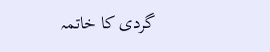گردی کا خاتمہ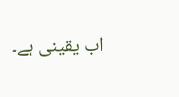اب یقینی ہے۔